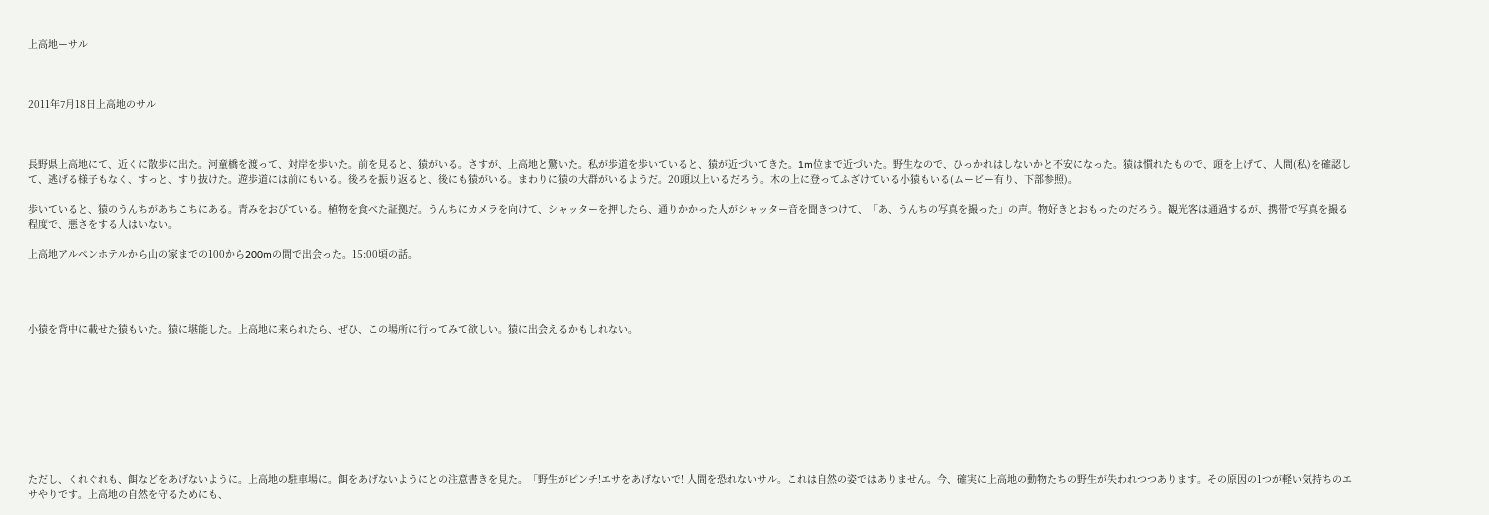上高地ーサル



2011年7月18日上高地のサル



長野県上高地にて、近くに散歩に出た。河童橋を渡って、対岸を歩いた。前を見ると、猿がいる。さすが、上高地と驚いた。私が歩道を歩いていると、猿が近づいてきた。1m位まで近づいた。野生なので、ひっかれはしないかと不安になった。猿は慣れたもので、頭を上げて、人間(私)を確認して、逃げる様子もなく、すっと、すり抜けた。遊歩道には前にもいる。後ろを振り返ると、後にも猿がいる。まわりに猿の大群がいるようだ。20頭以上いるだろう。木の上に登ってふざけている小猿もいる(ムービー有り、下部参照)。

歩いていると、猿のうんちがあちこちにある。青みをおびている。植物を食べた証拠だ。うんちにカメラを向けて、シャッターを押したら、通りかかった人がシャッター音を聞きつけて、「あ、うんちの写真を撮った」の声。物好きとおもったのだろう。観光客は通過するが、携帯で写真を撮る程度で、悪さをする人はいない。

上高地アルペンホテルから山の家までの100から200mの間で出会った。15:00頃の話。




小猿を背中に載せた猿もいた。猿に堪能した。上高地に来られたら、ぜひ、この場所に行ってみて欲しい。猿に出会えるかもしれない。









ただし、くれぐれも、餌などをあげないように。上高地の駐車場に。餌をあげないようにとの注意書きを見た。「野生がピンチ!エサをあげないで! 人間を恐れないサル。これは自然の姿ではありません。今、確実に上高地の動物たちの野生が失われつつあります。その原因の1つが軽い気持ちのエサやりです。上高地の自然を守るためにも、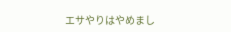エサやりはやめまし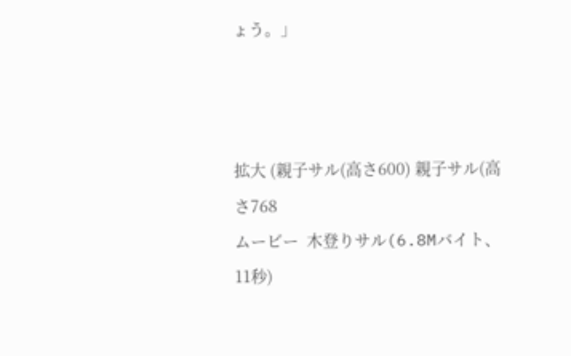ょう。」



拡大 (親子サル(高さ600) 親子サル(高さ768
ムービー  木登りサル(6.8Mバイト、11秒)